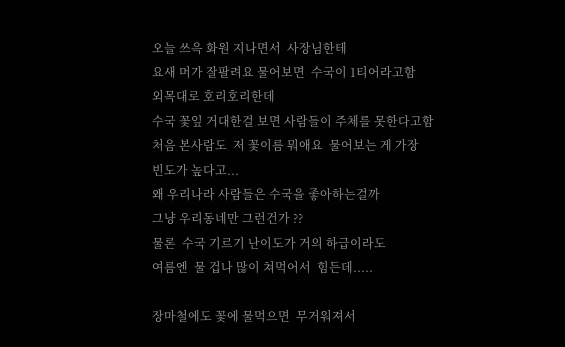오늘 쓰윽 화원 지나면서  사장님한테
요새 머가 잘팔려요 물어보면  수국이 1티어라고함
외목대로 호리호리한데
수국 꽃잎 거대한걸 보면 사람들이 주체를 못한다고함
처음 본사람도  저 꽃이름 뭐애요  물어보는 게 가장
빈도가 높다고...
왜 우리나라 사람들은 수국을 좋아하는걸까
그냥 우리동네만 그런건가 ??
물론  수국 기르기 난이도가 거의 하급이라도
여름엔  물 겁나 많이 쳐먹어서  힘든데.....

장마철에도 꽃에 물먹으면  무거워져서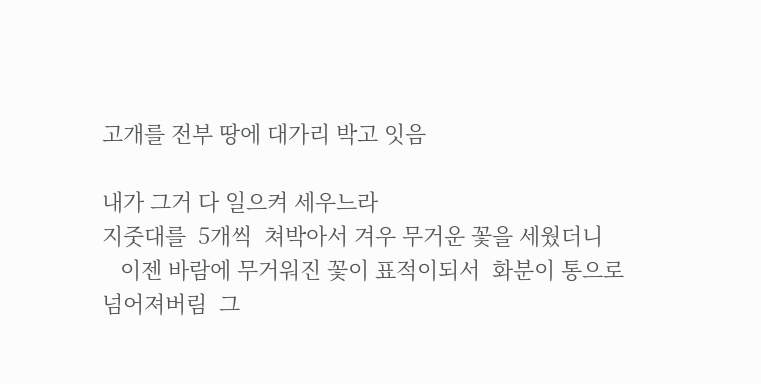고개를 전부 땅에 대가리 박고 잇음

내가 그거 다 일으켜 세우느라
지줏대를  5개씩  쳐박아서 겨우 무거운 꽃을 세웠더니
   이젠 바람에 무거워진 꽃이 표적이되서  화분이 통으로
넘어져버림  그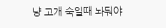냥 고개 숙일때 놔둬야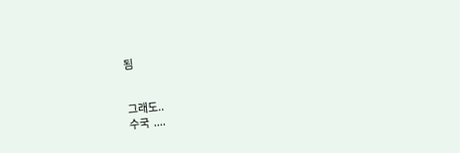됨


그래도..
수국  ....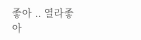좋아 .. 열라좋아